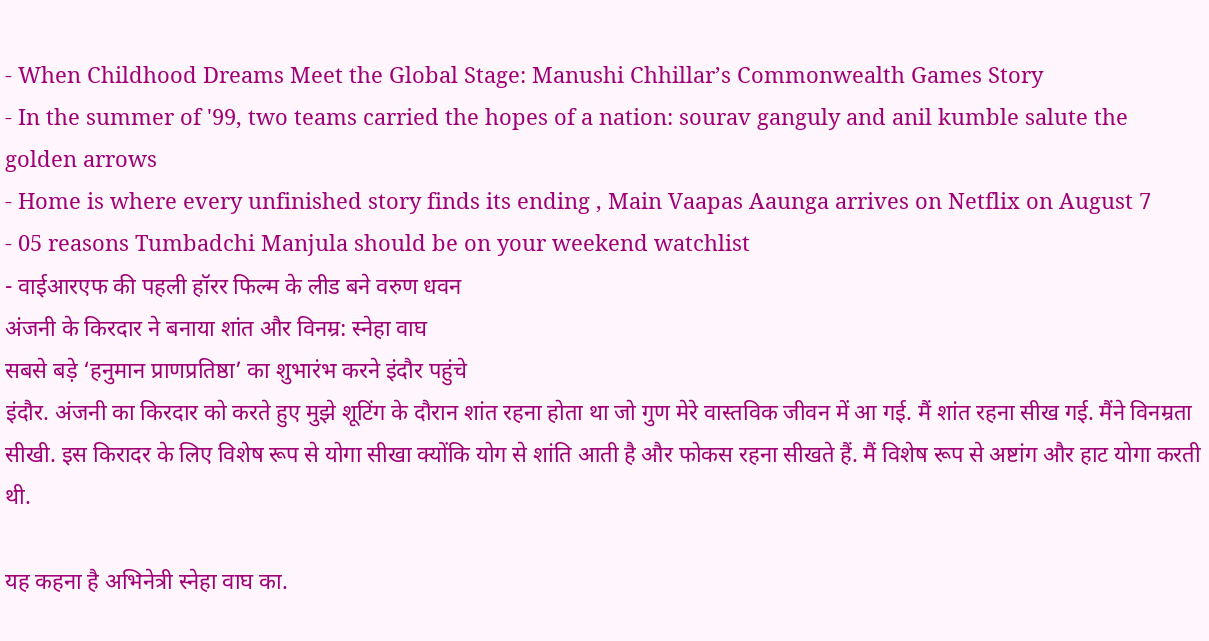- When Childhood Dreams Meet the Global Stage: Manushi Chhillar’s Commonwealth Games Story
- In the summer of '99, two teams carried the hopes of a nation: sourav ganguly and anil kumble salute the golden arrows
- Home is where every unfinished story finds its ending , Main Vaapas Aaunga arrives on Netflix on August 7
- 05 reasons Tumbadchi Manjula should be on your weekend watchlist
- वाईआरएफ की पहली हॉरर फिल्म के लीड बने वरुण धवन
अंजनी के किरदार ने बनाया शांत और विनम्र: स्नेहा वाघ
सबसे बड़े ‘हनुमान प्राणप्रतिष्ठा’ का शुभारंभ करने इंदौर पहुंचे
इंदौर. अंजनी का किरदार को करते हुए मुझे शूटिंग के दौरान शांत रहना होता था जो गुण मेरे वास्तविक जीवन में आ गई. मैं शांत रहना सीख गई. मैंने विनम्रता सीखी. इस किरादर के लिए विशेष रूप से योगा सीखा क्योंकि योग से शांति आती है और फोकस रहना सीखते हैं. मैं विशेष रूप से अष्टांग और हाट योगा करती थी.

यह कहना है अभिनेत्री स्नेहा वाघ का.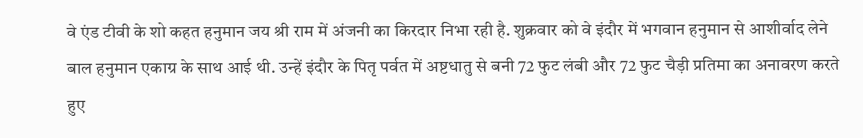वे एंड टीवी के शो कहत हनुमान जय श्री राम में अंजनी का किरदार निभा रही है. शुक्रवार को वे इंदौर में भगवान हनुमान से आशीर्वाद लेने बाल हनुमान एकाग्र के साथ आई थी. उन्हें इंदौर के पितृ पर्वत में अष्टधातु से बनी 72 फुट लंबी और 72 फुट चैड़ी प्रतिमा का अनावरण करते हुए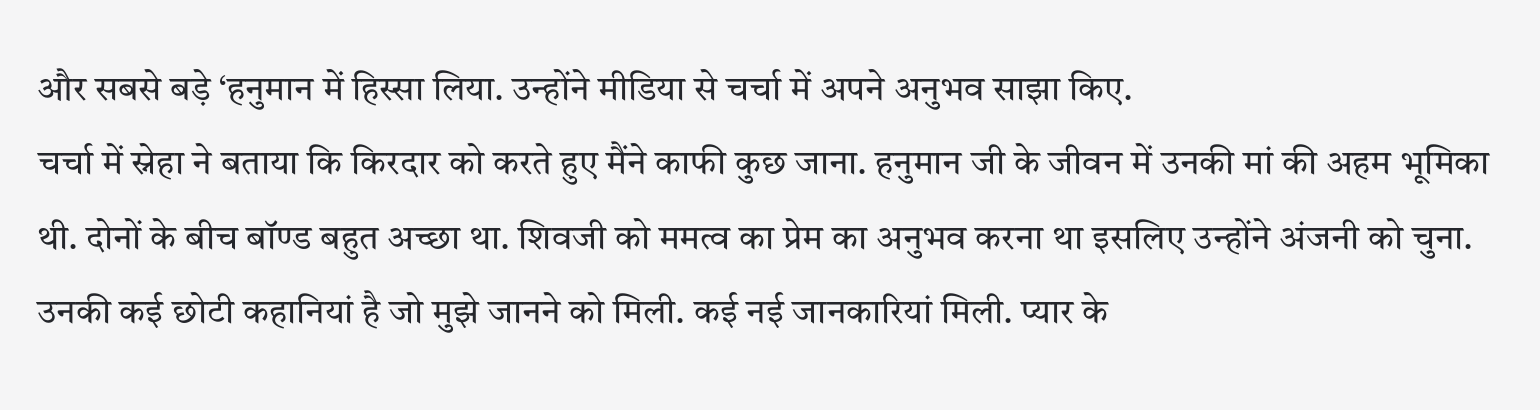और सबसे बड़े ‘हनुमान में हिस्सा लिया. उन्होंने मीडिया से चर्चा में अपने अनुभव साझा किए.
चर्चा में स्नेहा ने बताया कि किरदार को करते हुए मैंने काफी कुछ जाना. हनुमान जी के जीवन में उनकी मां की अहम भूमिका थी. दोनों के बीच बॉण्ड बहुत अच्छा था. शिवजी को ममत्व का प्रेम का अनुभव करना था इसलिए उन्होंने अंजनी को चुना. उनकी कई छोटी कहानियां है जो मुझे जानने को मिली. कई नई जानकारियां मिली. प्यार के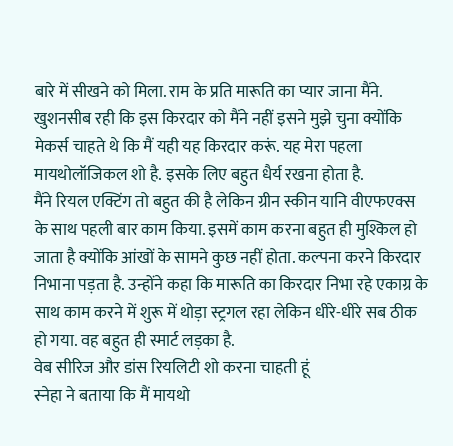बारे में सीखने को मिला. राम के प्रति मारूति का प्यार जाना मैंने. खुशनसीब रही कि इस किरदार को मैंने नहीं इसने मुझे चुना क्योंकि मेकर्स चाहते थे कि मैं यही यह किरदार करूं. यह मेरा पहला मायथोलॉजिकल शो है. इसके लिए बहुत धैर्य रखना होता है.
मैंने रियल एक्टिंग तो बहुत की है लेकिन ग्रीन स्कीन यानि वीएफएक्स के साथ पहली बार काम किया. इसमें काम करना बहुत ही मुश्किल हो जाता है क्योंकि आंखों के सामने कुछ नहीं होता. कल्पना करने किरदार निभाना पड़ता है. उन्होंने कहा कि मारूति का किरदार निभा रहे एकाग्र के साथ काम करने में शुरू में थोड़ा स्ट्रगल रहा लेकिन धीरे-धीरे सब ठीक हो गया. वह बहुत ही स्मार्ट लड़का है.
वेब सीरिज और डांस रियलिटी शो करना चाहती हूं
स्नेहा ने बताया कि मैं मायथो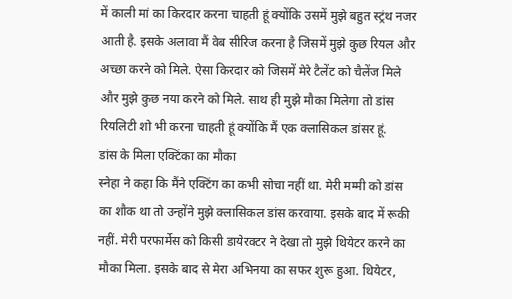में काली मां का किरदार करना चाहती हूं क्योंकि उसमें मुझे बहुत स्ट्रंथ नजर आती है. इसके अलावा मैं वेब सीरिज करना है जिसमें मुझे कुछ रियल और अच्छा करने को मिले. ऐसा किरदार को जिसमें मेरे टैलेंट को चैलेंज मिले और मुझे कुछ नया करने को मिले. साथ ही मुझे मौका मिलेगा तो डांस रियलिटी शो भी करना चाहती हूं क्योंकि मैं एक क्लासिकल डांसर हूं.
डांस के मिला एक्टिंका का मौका
स्नेहा ने कहा कि मैंने एक्टिंग का कभी सोचा नहीं था. मेरी मम्मी को डांस का शौक था तो उन्होंने मुझे क्लासिकल डांस करवाया. इसके बाद में रूकी नहीं. मेरी परफार्मेस को किसी डायेरक्टर ने देखा तो मुझे थियेटर करने का मौका मिला. इसके बाद से मेरा अभिनया का सफर शुरू हुआ. थियेटर,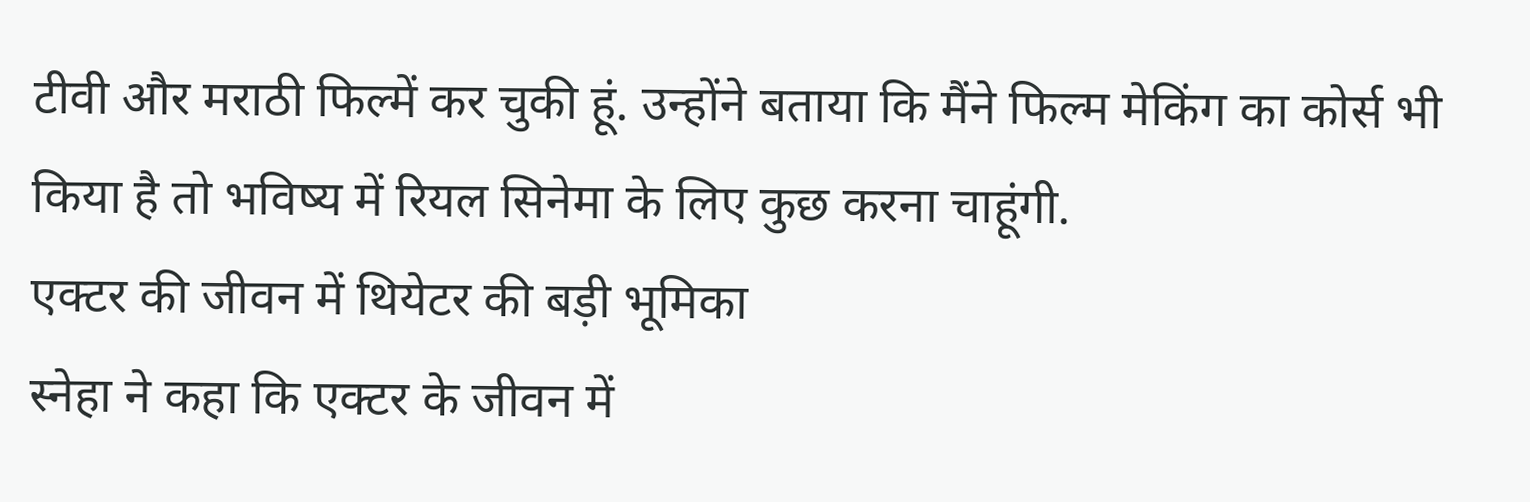टीवी और मराठी फिल्में कर चुकी हूं. उन्होंने बताया कि मैंने फिल्म मेकिंग का कोर्स भी किया है तो भविष्य में रियल सिनेमा के लिए कुछ करना चाहूंगी.
एक्टर की जीवन में थियेटर की बड़ी भूमिका
स्नेहा ने कहा कि एक्टर के जीवन में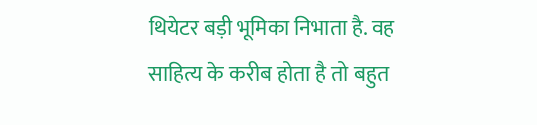थियेटर बड़ी भूमिका निभाता है. वह साहित्य के करीब होता है तो बहुत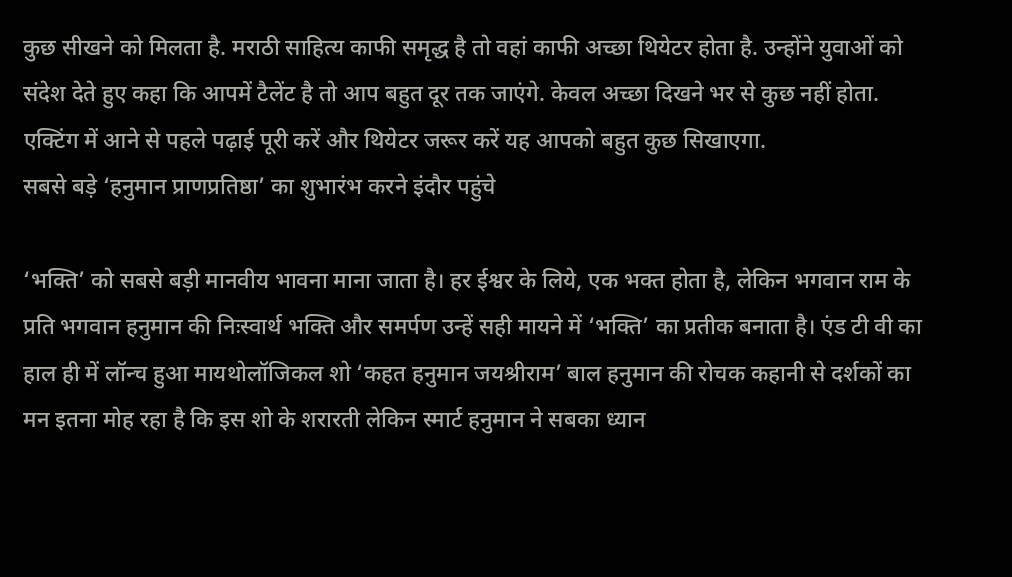कुछ सीखने को मिलता है. मराठी साहित्य काफी समृद्ध है तो वहां काफी अच्छा थियेटर होता है. उन्होंने युवाओं को संदेश देते हुए कहा कि आपमें टैलेंट है तो आप बहुत दूर तक जाएंगे. केवल अच्छा दिखने भर से कुछ नहीं होता. एक्टिंग में आने से पहले पढ़ाई पूरी करें और थियेटर जरूर करें यह आपको बहुत कुछ सिखाएगा.
सबसे बड़े ‘हनुमान प्राणप्रतिष्ठा’ का शुभारंभ करने इंदौर पहुंचे

‘भक्ति’ को सबसे बड़ी मानवीय भावना माना जाता है। हर ईश्वर के लिये, एक भक्त होता है, लेकिन भगवान राम के प्रति भगवान हनुमान की निःस्वार्थ भक्ति और समर्पण उन्हें सही मायने में ‘भक्ति’ का प्रतीक बनाता है। एंड टी वी का हाल ही में लॉन्च हुआ मायथोलॉजिकल शो ‘कहत हनुमान जयश्रीराम’ बाल हनुमान की रोचक कहानी से दर्शकों का मन इतना मोह रहा है कि इस शो के शरारती लेकिन स्मार्ट हनुमान ने सबका ध्यान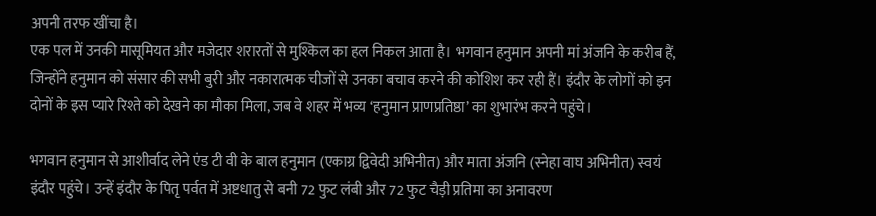अपनी तरफ खींचा है।
एक पल में उनकी मासूमियत और मजेदार शरारतों से मुश्किल का हल निकल आता है। भगवान हनुमान अपनी मां अंजनि के करीब हैं, जिन्होंने हनुमान को संसार की सभी बुरी और नकारात्मक चीजों से उनका बचाव करने की कोशिश कर रही हैं। इंदौर के लोगों को इन दोनों के इस प्यारे रिश्ते को देखने का मौका मिला, जब वे शहर में भव्य ‘हनुमान प्राणप्रतिष्ठा’ का शुभारंभ करने पहुंचे।

भगवान हनुमान से आशीर्वाद लेने एंड टी वी के बाल हनुमान (एकाग्र द्विवेदी अभिनीत) और माता अंजनि (स्नेहा वाघ अभिनीत) स्वयं इंदौर पहुंचे। उन्हें इंदौर के पितृ पर्वत में अष्टधातु से बनी 72 फुट लंबी और 72 फुट चैड़ी प्रतिमा का अनावरण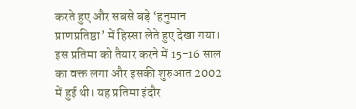करते हुए और सबसे बड़े ‘हनुमान प्राणप्रतिष्ठा’ में हिस्सा लेते हुए देखा गया।
इस प्रतिमा को तैयार करने में 15-16 साल का वक्त लगा और इसकी शुरुआत 2002 में हुई थी। यह प्रतिमा इंदौर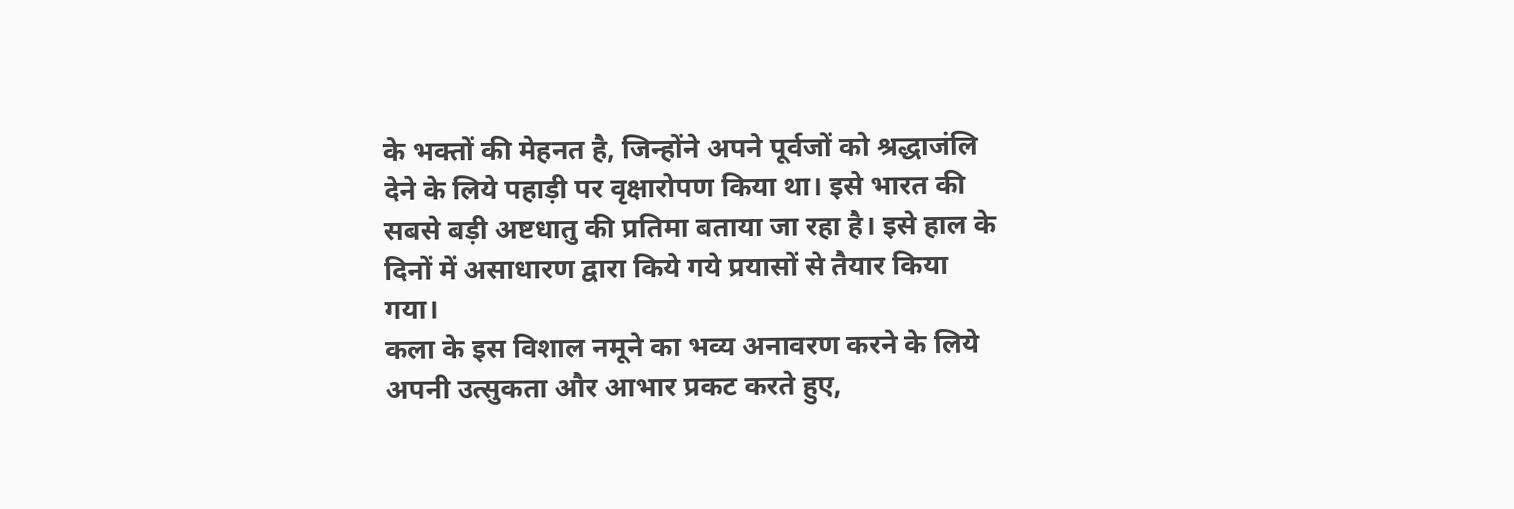के भक्तों की मेहनत है, जिन्होंने अपने पूर्वजों को श्रद्धाजंलि देने के लिये पहाड़ी पर वृक्षारोपण किया था। इसे भारत की सबसे बड़ी अष्टधातु की प्रतिमा बताया जा रहा है। इसे हाल के दिनों में असाधारण द्वारा किये गये प्रयासों से तैयार किया गया।
कला के इस विशाल नमूने का भव्य अनावरण करने के लिये अपनी उत्सुकता और आभार प्रकट करते हुए,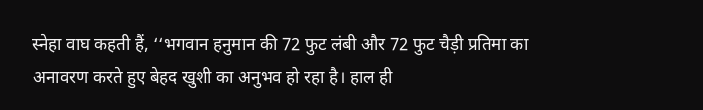स्नेहा वाघ कहती हैं, ‘‘भगवान हनुमान की 72 फुट लंबी और 72 फुट चैड़ी प्रतिमा का अनावरण करते हुए बेहद खुशी का अनुभव हो रहा है। हाल ही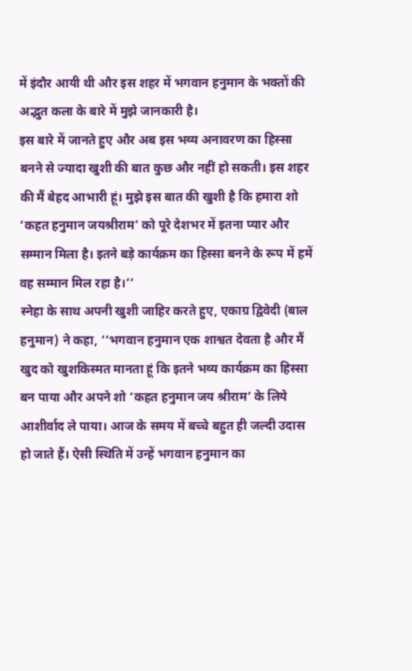में इंदौर आयी थी और इस शहर में भगवान हनुमान के भक्तों की अद्भुत कला के बारे में मुझे जानकारी है।
इस बारे में जानते हुए और अब इस भव्य अनावरण का हिस्सा बनने से ज्यादा खुशी की बात कुछ और नहीं हो सकती। इस शहर की मैं बेहद आभारी हूं। मुझे इस बात की खुशी है कि हमारा शो ‘कहत हनुमान जयश्रीराम’ को पूरे देशभर में इतना प्यार और सम्मान मिला है। इतने बड़े कार्यक्रम का हिस्सा बनने के रूप में हमें वह सम्मान मिल रहा है।’’
स्नेहा के साथ अपनी खुशी जाहिर करते हुए, एकाग्र द्विवेदी (बाल हनुमान) ने कहा, ‘‘भगवान हनुमान एक शाश्वत देवता है और मैं खुद को खुशकिस्मत मानता हूं कि इतने भव्य कार्यक्रम का हिस्सा बन पाया और अपने शो ‘कहत हनुमान जय श्रीराम’ के लिये आशीर्वाद ले पाया। आज के समय में बच्चे बहुत ही जल्दी उदास हो जाते हैं। ऐसी स्थिति में उन्हें भगवान हनुमान का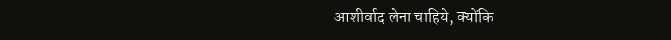आशीर्वाद लेना चाहिये, क्योंकि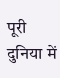पूरी दुनिया में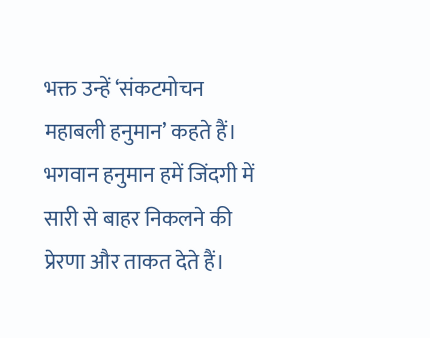भक्त उन्हें ‘संकटमोचन महाबली हनुमान’ कहते हैं। भगवान हनुमान हमें जिंदगी में सारी से बाहर निकलने की प्रेरणा और ताकत देते हैं।